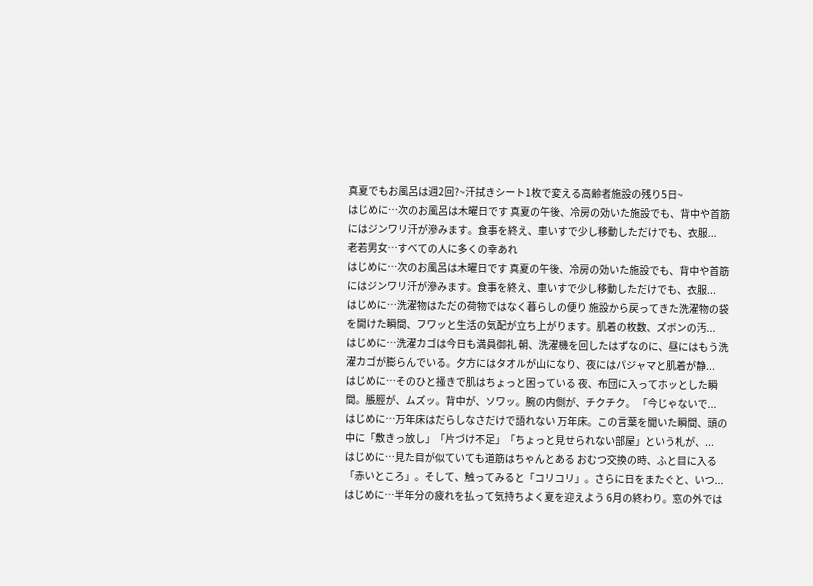真夏でもお風呂は週2回?~汗拭きシート1枚で変える高齢者施設の残り5日~
はじめに…次のお風呂は木曜日です 真夏の午後、冷房の効いた施設でも、背中や首筋にはジンワリ汗が滲みます。食事を終え、車いすで少し移動しただけでも、衣服...
老若男女…すべての人に多くの幸あれ
はじめに…次のお風呂は木曜日です 真夏の午後、冷房の効いた施設でも、背中や首筋にはジンワリ汗が滲みます。食事を終え、車いすで少し移動しただけでも、衣服...
はじめに…洗濯物はただの荷物ではなく暮らしの便り 施設から戻ってきた洗濯物の袋を開けた瞬間、フワッと生活の気配が立ち上がります。肌着の枚数、ズボンの汚...
はじめに…洗濯カゴは今日も満員御礼 朝、洗濯機を回したはずなのに、昼にはもう洗濯カゴが膨らんでいる。夕方にはタオルが山になり、夜にはパジャマと肌着が静...
はじめに…そのひと掻きで肌はちょっと困っている 夜、布団に入ってホッとした瞬間。脹脛が、ムズッ。背中が、ソワッ。腕の内側が、チクチク。 「今じゃないで...
はじめに…万年床はだらしなさだけで語れない 万年床。この言葉を聞いた瞬間、頭の中に「敷きっ放し」「片づけ不足」「ちょっと見せられない部屋」という札が、...
はじめに…見た目が似ていても道筋はちゃんとある おむつ交換の時、ふと目に入る「赤いところ」。そして、触ってみると「コリコリ」。さらに日をまたぐと、いつ...
はじめに…半年分の疲れを払って気持ちよく夏を迎えよう 6月の終わり。窓の外では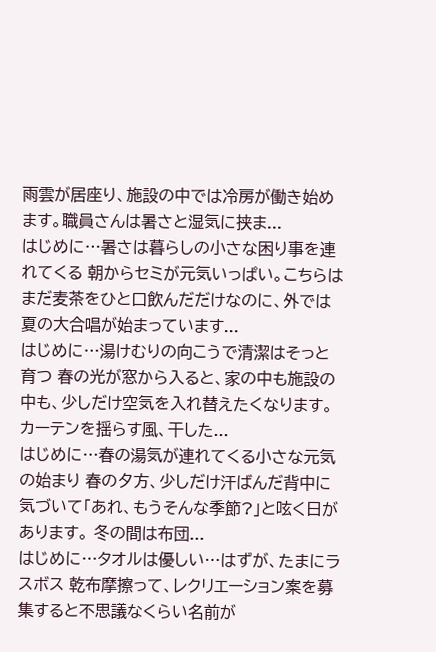雨雲が居座り、施設の中では冷房が働き始めます。職員さんは暑さと湿気に挟ま...
はじめに…暑さは暮らしの小さな困り事を連れてくる 朝からセミが元気いっぱい。こちらはまだ麦茶をひと口飲んだだけなのに、外では夏の大合唱が始まっています...
はじめに…湯けむりの向こうで清潔はそっと育つ 春の光が窓から入ると、家の中も施設の中も、少しだけ空気を入れ替えたくなります。カーテンを揺らす風、干した...
はじめに…春の湯気が連れてくる小さな元気の始まり 春の夕方、少しだけ汗ばんだ背中に気づいて「あれ、もうそんな季節?」と呟く日があります。 冬の間は布団...
はじめに…タオルは優しい…はずが、たまにラスボス 乾布摩擦って、レクリエーション案を募集すると不思議なくらい名前が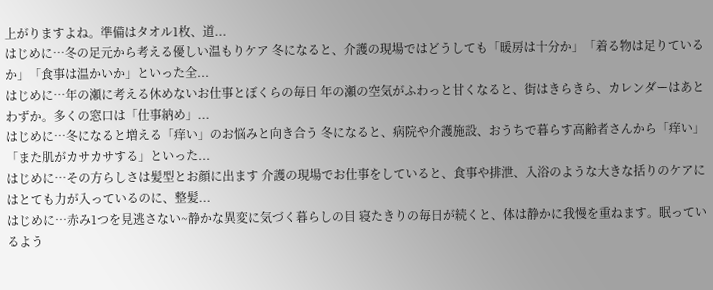上がりますよね。準備はタオル1枚、道...
はじめに…冬の足元から考える優しい温もりケア 冬になると、介護の現場ではどうしても「暖房は十分か」「着る物は足りているか」「食事は温かいか」といった全...
はじめに…年の瀬に考える休めないお仕事とぼくらの毎日 年の瀬の空気がふわっと甘くなると、街はきらきら、カレンダーはあとわずか。多くの窓口は「仕事納め」...
はじめに…冬になると増える「痒い」のお悩みと向き合う 冬になると、病院や介護施設、おうちで暮らす高齢者さんから「痒い」「また肌がカサカサする」といった...
はじめに…その方らしさは髪型とお顔に出ます 介護の現場でお仕事をしていると、食事や排泄、入浴のような大きな括りのケアにはとても力が入っているのに、整髪...
はじめに…赤み1つを見逃さない~静かな異変に気づく暮らしの目 寝たきりの毎日が続くと、体は静かに我慢を重ねます。眠っているよう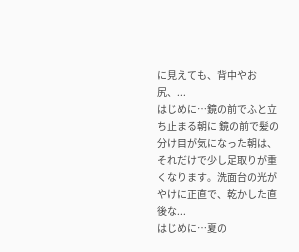に見えても、背中やお尻、...
はじめに…鏡の前でふと立ち止まる朝に 鏡の前で髪の分け目が気になった朝は、それだけで少し足取りが重くなります。洗面台の光がやけに正直で、乾かした直後な...
はじめに…夏の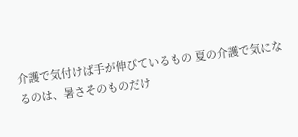介護で気付けば手が伸びているもの 夏の介護で気になるのは、暑さそのものだけ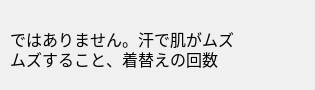ではありません。汗で肌がムズムズすること、着替えの回数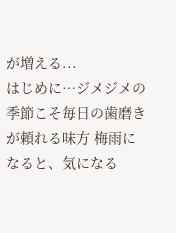が増える...
はじめに…ジメジメの季節こそ毎日の歯磨きが頼れる味方 梅雨になると、気になる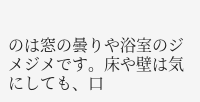のは窓の曇りや浴室のジメジメです。床や壁は気にしても、口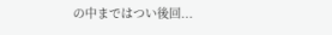の中まではつい後回...